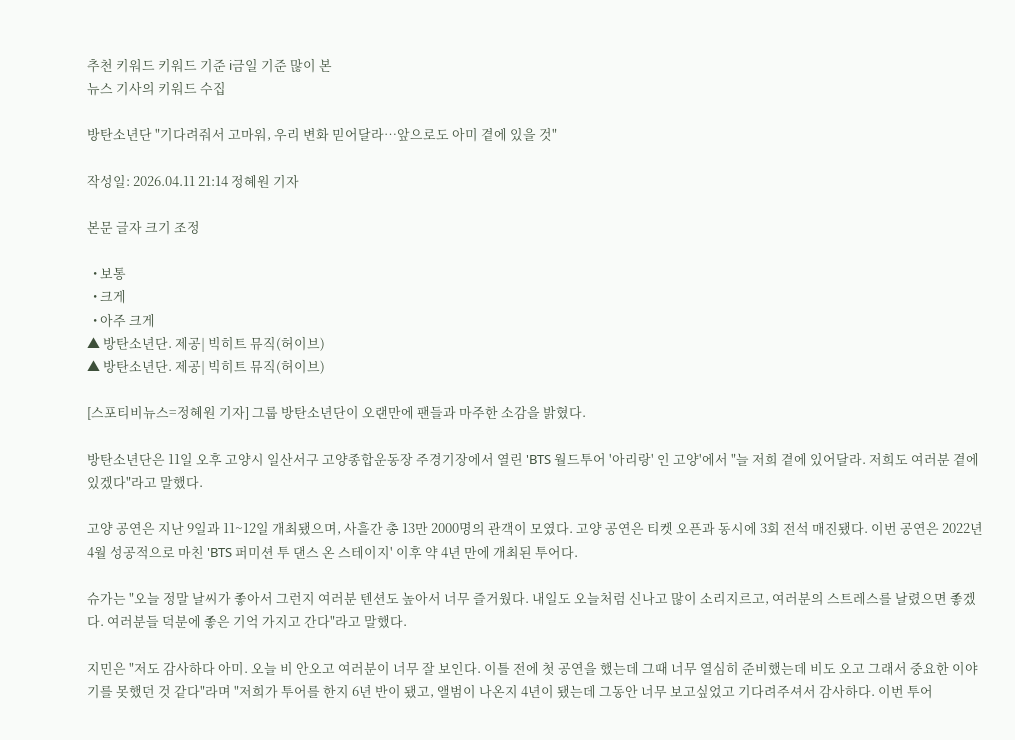추천 키워드 키워드 기준 i금일 기준 많이 본
뉴스 기사의 키워드 수집

방탄소년단 "기다려줘서 고마워, 우리 변화 믿어달라…앞으로도 아미 곁에 있을 것"

작성일: 2026.04.11 21:14 정혜원 기자

본문 글자 크기 조정

  • 보통
  • 크게
  • 아주 크게
▲ 방탄소년단. 제공| 빅히트 뮤직(허이브)
▲ 방탄소년단. 제공| 빅히트 뮤직(허이브)

[스포티비뉴스=정혜원 기자] 그룹 방탄소년단이 오랜만에 팬들과 마주한 소감을 밝혔다.

방탄소년단은 11일 오후 고양시 일산서구 고양종합운동장 주경기장에서 열린 'BTS 월드투어 '아리랑' 인 고양'에서 "늘 저희 곁에 있어달라. 저희도 여러분 곁에 있겠다"라고 말했다.

고양 공연은 지난 9일과 11~12일 개최됐으며, 사흘간 총 13만 2000명의 관객이 모였다. 고양 공연은 티켓 오픈과 동시에 3회 전석 매진됐다. 이번 공연은 2022년 4월 성공적으로 마친 'BTS 퍼미션 투 댄스 온 스테이지' 이후 약 4년 만에 개최된 투어다.

슈가는 "오늘 정말 날씨가 좋아서 그런지 여러분 텐션도 높아서 너무 즐거웠다. 내일도 오늘처럼 신나고 많이 소리지르고, 여러분의 스트레스를 날렸으면 좋겠다. 여러분들 덕분에 좋은 기억 가지고 간다"라고 말했다.

지민은 "저도 감사하다 아미. 오늘 비 안오고 여러분이 너무 잘 보인다. 이틀 전에 첫 공연을 했는데 그때 너무 열심히 준비했는데 비도 오고 그래서 중요한 이야기를 못했던 것 같다"라며 "저희가 투어를 한지 6년 반이 됐고, 앨범이 나온지 4년이 됐는데 그동안 너무 보고싶었고 기다려주셔서 감사하다. 이번 투어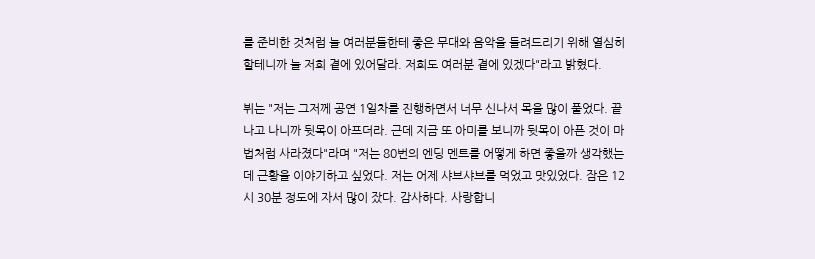를 준비한 것처럼 늘 여러분들한테 좋은 무대와 음악을 들려드리기 위해 열심히 할테니까 늘 저희 곁에 있어달라. 저희도 여러분 곁에 있겠다"라고 밝혔다.

뷔는 "저는 그저께 공연 1일차를 진행하면서 너무 신나서 목을 많이 풀었다. 끝나고 나니까 뒷목이 아프더라. 근데 지금 또 아미를 보니까 뒷목이 아픈 것이 마법처럼 사라졌다"라며 "저는 80번의 엔딩 멘트를 어떻게 하면 좋을까 생각했는데 근황을 이야기하고 싶었다. 저는 어제 샤브샤브를 먹었고 맛있었다. 잠은 12시 30분 정도에 자서 많이 잤다. 감사하다. 사랑합니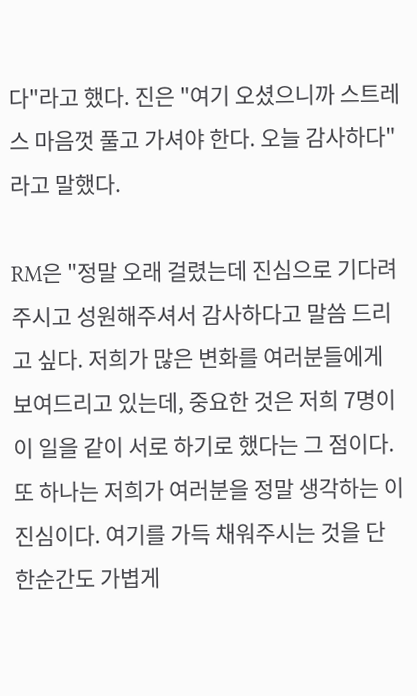다"라고 했다. 진은 "여기 오셨으니까 스트레스 마음껏 풀고 가셔야 한다. 오늘 감사하다"라고 말했다.

RM은 "정말 오래 걸렸는데 진심으로 기다려주시고 성원해주셔서 감사하다고 말씀 드리고 싶다. 저희가 많은 변화를 여러분들에게 보여드리고 있는데, 중요한 것은 저희 7명이 이 일을 같이 서로 하기로 했다는 그 점이다. 또 하나는 저희가 여러분을 정말 생각하는 이 진심이다. 여기를 가득 채워주시는 것을 단 한순간도 가볍게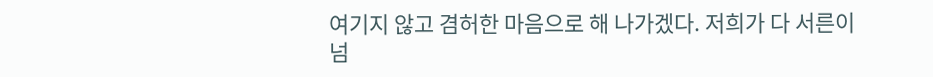여기지 않고 겸허한 마음으로 해 나가겠다. 저희가 다 서른이 넘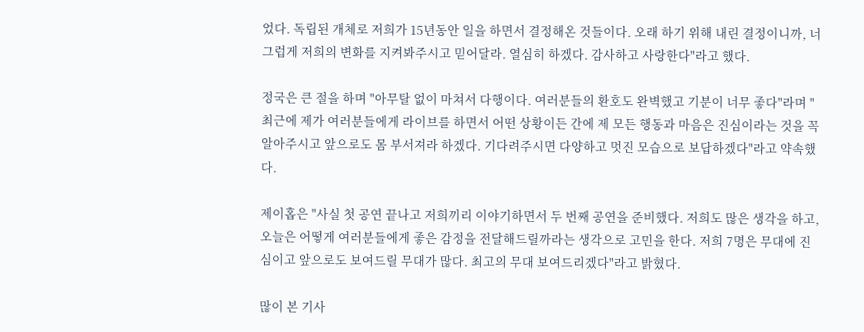었다. 독립된 개체로 저희가 15년동안 일을 하면서 결정해온 것들이다. 오래 하기 위해 내린 결정이니까, 너그럽게 저희의 변화를 지켜봐주시고 믿어달라. 열심히 하겠다. 감사하고 사랑한다"라고 했다.

정국은 큰 절을 하며 "아무탈 없이 마쳐서 다행이다. 여러분들의 환호도 완벽했고 기분이 너무 좋다"라며 "최근에 제가 여러분들에게 라이브를 하면서 어떤 상황이든 간에 제 모든 행동과 마음은 진심이라는 것을 꼭 알아주시고 앞으로도 몸 부서져라 하겠다. 기다려주시면 다양하고 멋진 모습으로 보답하겠다"라고 약속했다.

제이홉은 "사실 첫 공연 끝나고 저희끼리 이야기하면서 두 번째 공연을 준비했다. 저희도 많은 생각을 하고, 오늘은 어떻게 여러분들에게 좋은 감정을 전달해드릴까라는 생각으로 고민을 한다. 저희 7명은 무대에 진심이고 앞으로도 보여드릴 무대가 많다. 최고의 무대 보여드리겠다"라고 밝혔다.

많이 본 기사